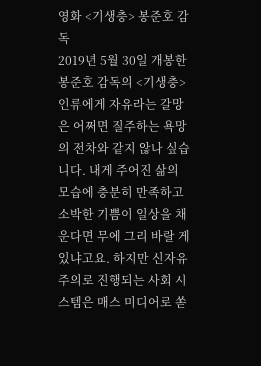영화 <기생충> 봉준호 감독
2019년 5월 30일 개봉한 봉준호 감독의 <기생충>
인류에게 자유라는 갈망은 어쩌면 질주하는 욕망의 전차와 같지 않나 싶습니다. 내게 주어진 삶의 모습에 충분히 만족하고 소박한 기쁨이 일상을 채운다면 무에 그리 바랄 게 있냐고요. 하지만 신자유주의로 진행되는 사회 시스템은 매스 미디어로 쏟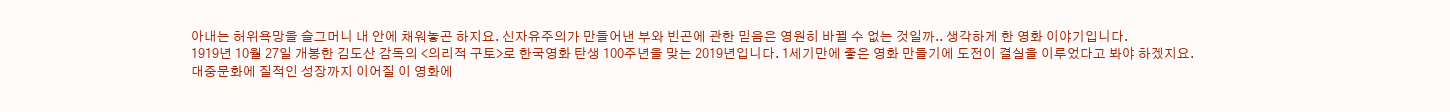아내는 허위욕망을 슬그머니 내 안에 채워놓곤 하지요. 신자유주의가 만들어낸 부와 빈곤에 관한 믿음은 영원히 바뀔 수 없는 것일까.. 생각하게 한 영화 이야기입니다.
1919년 10월 27일 개봉한 김도산 감독의 <의리적 구토>로 한국영화 탄생 100주년을 맞는 2019년입니다. 1세기만에 좋은 영화 만들기에 도전이 결실을 이루었다고 봐야 하겠지요. 대중문화에 질적인 성장까지 이어질 이 영화에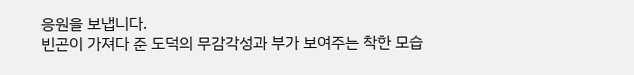응원을 보냅니다.
빈곤이 가져다 준 도덕의 무감각성과 부가 보여주는 착한 모습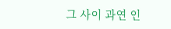그 사이 과연 인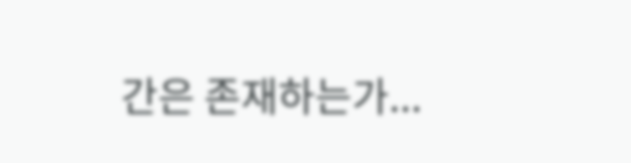간은 존재하는가...